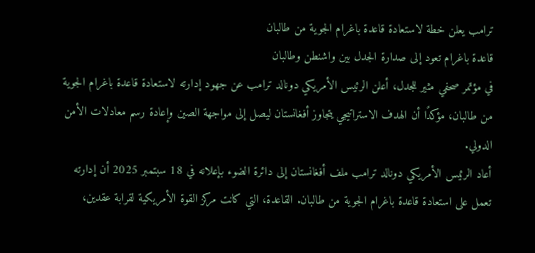ترامب يعلن خطة لاستعادة قاعدة باغرام الجوية من طالبان
قاعدة باغرام تعود إلى صدارة الجدل بين واشنطن وطالبان
في مؤتمر صحفي مثير للجدل، أعلن الرئيس الأمريكي دونالد ترامب عن جهود إدارته لاستعادة قاعدة باغرام الجوية من طالبان، مؤكدًا أن الهدف الاستراتيجي يتجاوز أفغانستان ليصل إلى مواجهة الصين وإعادة رسم معادلات الأمن الدولي.
أعاد الرئيس الأمريكي دونالد ترامب ملف أفغانستان إلى دائرة الضوء بإعلانه في 18 سبتمبر 2025 أن إدارته تعمل على استعادة قاعدة باغرام الجوية من طالبان. القاعدة، التي كانت مركز القوة الأمريكية لقرابة عقدين،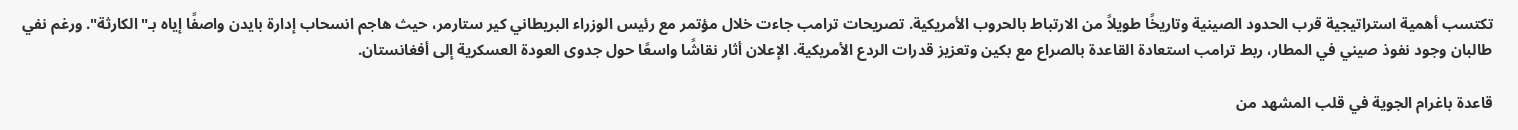تكتسب أهمية استراتيجية قرب الحدود الصينية وتاريخًا طويلاً من الارتباط بالحروب الأمريكية. تصريحات ترامب جاءت خلال مؤتمر مع رئيس الوزراء البريطاني كير ستارمر، حيث هاجم انسحاب إدارة بايدن واصفًا إياه بـ"الكارثة". ورغم نفي طالبان وجود نفوذ صيني في المطار، ربط ترامب استعادة القاعدة بالصراع مع بكين وتعزيز قدرات الردع الأمريكية. الإعلان أثار نقاشًا واسعًا حول جدوى العودة العسكرية إلى أفغانستان.

قاعدة باغرام الجوية في قلب المشهد من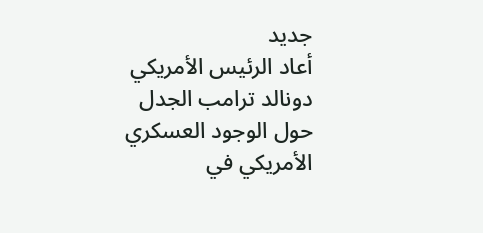جديد
أعاد الرئيس الأمريكي دونالد ترامب الجدل حول الوجود العسكري الأمريكي في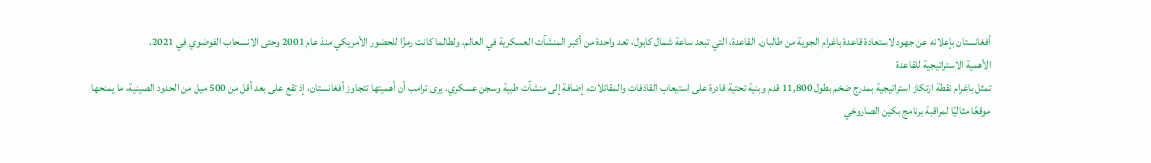أفغانستان بإعلانه عن جهود لاستعادة قاعدة باغرام الجوية من طالبان. القاعدة، التي تبعد ساعة شمال كابول، تعد واحدة من أكبر المنشآت العسكرية في العالم، ولطالما كانت رمزًا للحضور الأمريكي منذ عام 2001 وحتى الانسحاب الفوضوي في 2021.
الأهمية الاستراتيجية للقاعدة
تمثل باغرام نقطة ارتكاز استراتيجية بمدرج ضخم بطول 11,800 قدم وبنية تحتية قادرة على استيعاب القاذفات والمقاتلات، إضافة إلى منشآت طبية وسجن عسكري. يرى ترامب أن أهميتها تتجاوز أفغانستان، إذ تقع على بعد أقل من 500 ميل من الحدود الصينية، ما يمنحها موقعًا مثاليًا لمراقبة برنامج بكين الصاروخي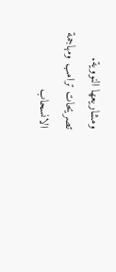ومشاريعها النووية.
تصريحات ترامب ومهاجمة الانسحاب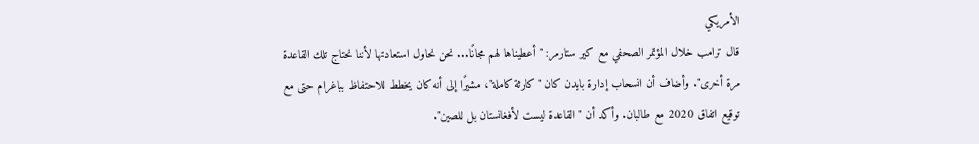الأمريكي
قال ترامب خلال المؤتمر الصحفي مع كير ستارمر: "أعطيناها لهم مجانًا... نحن نحاول استعادتها لأننا نحتاج تلك القاعدة مرة أخرى". وأضاف أن انسحاب إدارة بايدن كان "كارثة كاملة"، مشيرًا إلى أنه كان يخطط للاحتفاظ بباغرام حتى مع توقيع اتفاق 2020 مع طالبان. وأكد أن "القاعدة ليست لأفغانستان بل للصين".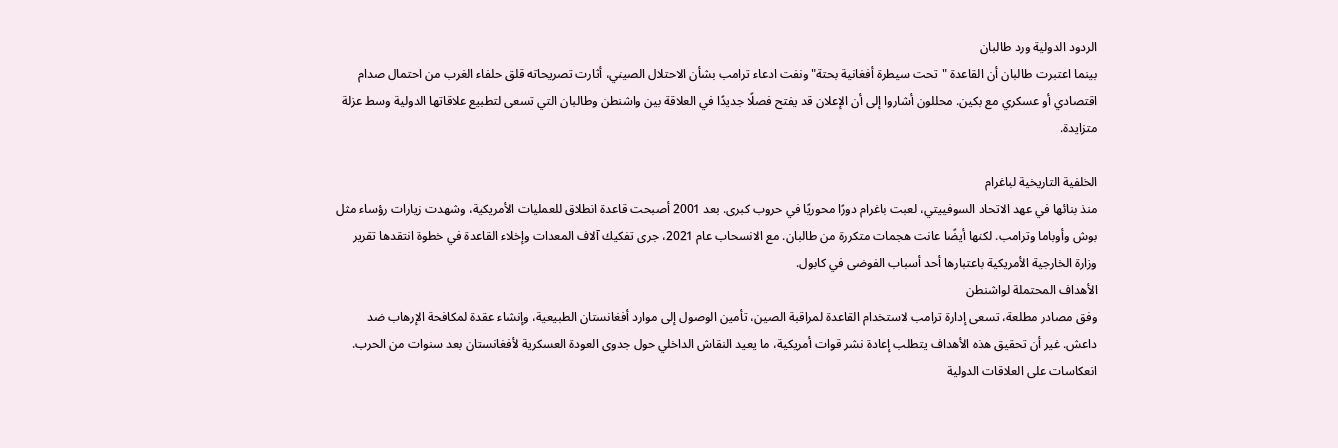الردود الدولية ورد طالبان
بينما اعتبرت طالبان أن القاعدة "تحت سيطرة أفغانية بحتة" ونفت ادعاء ترامب بشأن الاحتلال الصيني، أثارت تصريحاته قلق حلفاء الغرب من احتمال صدام اقتصادي أو عسكري مع بكين. محللون أشاروا إلى أن الإعلان قد يفتح فصلًا جديدًا في العلاقة بين واشنطن وطالبان التي تسعى لتطبيع علاقاتها الدولية وسط عزلة متزايدة.

الخلفية التاريخية لباغرام
منذ بنائها في عهد الاتحاد السوفييتي، لعبت باغرام دورًا محوريًا في حروب كبرى. بعد 2001 أصبحت قاعدة انطلاق للعمليات الأمريكية، وشهدت زيارات رؤساء مثل بوش وأوباما وترامب. لكنها أيضًا عانت هجمات متكررة من طالبان. مع الانسحاب عام 2021، جرى تفكيك آلاف المعدات وإخلاء القاعدة في خطوة انتقدها تقرير وزارة الخارجية الأمريكية باعتبارها أحد أسباب الفوضى في كابول.
الأهداف المحتملة لواشنطن
وفق مصادر مطلعة، تسعى إدارة ترامب لاستخدام القاعدة لمراقبة الصين، تأمين الوصول إلى موارد أفغانستان الطبيعية، وإنشاء عقدة لمكافحة الإرهاب ضد داعش. غير أن تحقيق هذه الأهداف يتطلب إعادة نشر قوات أمريكية، ما يعيد النقاش الداخلي حول جدوى العودة العسكرية لأفغانستان بعد سنوات من الحرب.
انعكاسات على العلاقات الدولية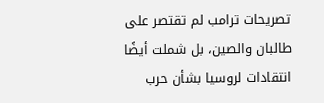تصريحات ترامب لم تقتصر على طالبان والصين، بل شملت أيضًا انتقادات لروسيا بشأن حرب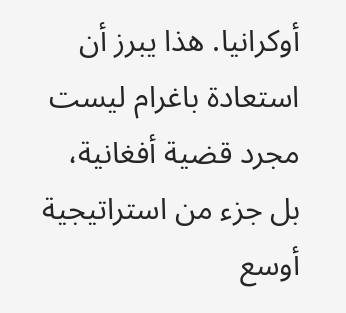أوكرانيا. هذا يبرز أن استعادة باغرام ليست مجرد قضية أفغانية، بل جزء من استراتيجية أوسع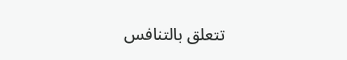تتعلق بالتنافس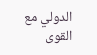الدولي مع القوى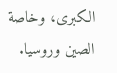الكبرى، وخاصة الصين وروسيا.